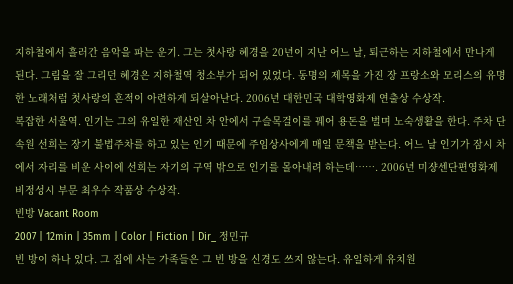지하철에서 흘러간 음악을 파는 운기. 그는 첫사랑 혜경을 20년이 지난 어느 날, 퇴근하는 지하철에서 만나게 된다. 그림을 잘 그리던 혜경은 지하철역 청소부가 되어 있었다. 동명의 제목을 가진 장 프랑소와 모리스의 유명한 노래처럼 첫사랑의 흔적이 아련하게 되살아난다. 2006년 대한민국 대학영화제 연출상 수상작.
복잡한 서울역. 인기는 그의 유일한 재산인 차 안에서 구슬목걸이를 꿰어 용돈을 벌며 노숙생활을 한다. 주차 단속원 선희는 장기 불법주차를 하고 있는 인기 때문에 주임상사에게 매일 문책을 받는다. 어느 날 인기가 잠시 차에서 자리를 비운 사이에 선희는 자기의 구역 밖으로 인기를 몰아내려 하는데……. 2006년 미쟝센단편영화제 비정성시 부문 최우수 작품상 수상작.
빈방 Vacant Room
2007 | 12min | 35mm | Color | Fiction | Dir_ 정민규
빈 방이 하나 있다. 그 집에 사는 가족들은 그 빈 방을 신경도 쓰지 않는다. 유일하게 유치원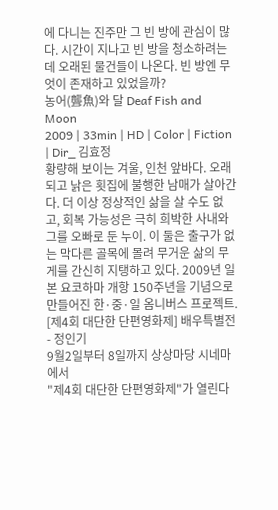에 다니는 진주만 그 빈 방에 관심이 많다. 시간이 지나고 빈 방을 청소하려는데 오래된 물건들이 나온다. 빈 방엔 무엇이 존재하고 있었을까?
농어(聾魚)와 달 Deaf Fish and Moon
2009 | 33min | HD | Color | Fiction | Dir_ 김효정
황량해 보이는 겨울, 인천 앞바다. 오래되고 낡은 횟집에 불행한 남매가 살아간다. 더 이상 정상적인 삶을 살 수도 없고, 회복 가능성은 극히 희박한 사내와 그를 오빠로 둔 누이. 이 둘은 출구가 없는 막다른 골목에 몰려 무거운 삶의 무게를 간신히 지탱하고 있다. 2009년 일본 요코하마 개항 150주년을 기념으로 만들어진 한·중·일 옴니버스 프로젝트.
[제4회 대단한 단편영화제] 배우특별전 - 정인기
9월2일부터 8일까지 상상마당 시네마에서
"제4회 대단한 단편영화제"가 열린다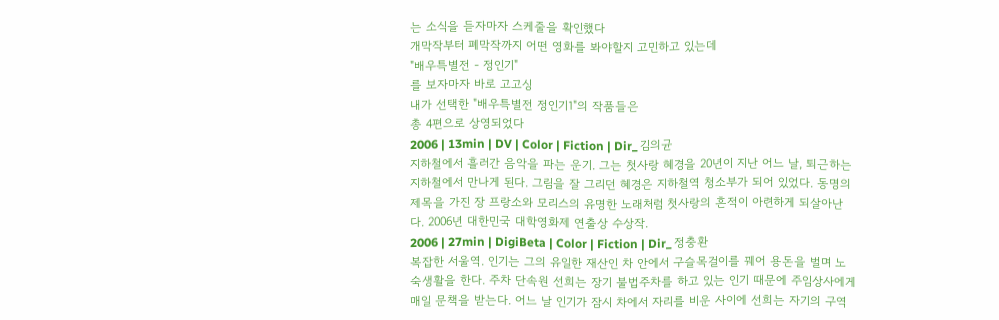는 소식을 듣자마자 스케줄을 확인했다
개막작부터 폐막작까지 어떤 영화를 봐야할지 고민하고 있는데
"배우특별전 - 정인기"
를 보자마자 바로 고고싱
내가 선택한 "배우특별전 정인기1"의 작품들은
총 4편으로 상영되었다
2006 | 13min | DV | Color | Fiction | Dir_ 김의균
지하철에서 흘러간 음악을 파는 운기. 그는 첫사랑 혜경을 20년이 지난 어느 날, 퇴근하는 지하철에서 만나게 된다. 그림을 잘 그리던 혜경은 지하철역 청소부가 되어 있었다. 동명의 제목을 가진 장 프랑소와 모리스의 유명한 노래처럼 첫사랑의 흔적이 아련하게 되살아난다. 2006년 대한민국 대학영화제 연출상 수상작.
2006 | 27min | DigiBeta | Color | Fiction | Dir_ 정충환
복잡한 서울역. 인기는 그의 유일한 재산인 차 안에서 구슬목걸이를 꿰어 용돈을 벌며 노숙생활을 한다. 주차 단속원 선희는 장기 불법주차를 하고 있는 인기 때문에 주임상사에게 매일 문책을 받는다. 어느 날 인기가 잠시 차에서 자리를 비운 사이에 선희는 자기의 구역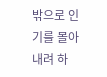밖으로 인기를 몰아내려 하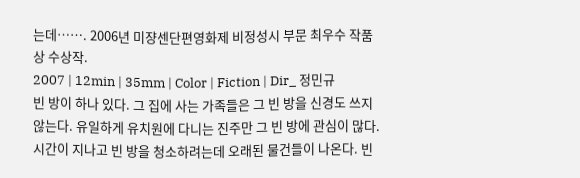는데……. 2006년 미쟝센단편영화제 비정성시 부문 최우수 작품상 수상작.
2007 | 12min | 35mm | Color | Fiction | Dir_ 정민규
빈 방이 하나 있다. 그 집에 사는 가족들은 그 빈 방을 신경도 쓰지 않는다. 유일하게 유치원에 다니는 진주만 그 빈 방에 관심이 많다. 시간이 지나고 빈 방을 청소하려는데 오래된 물건들이 나온다. 빈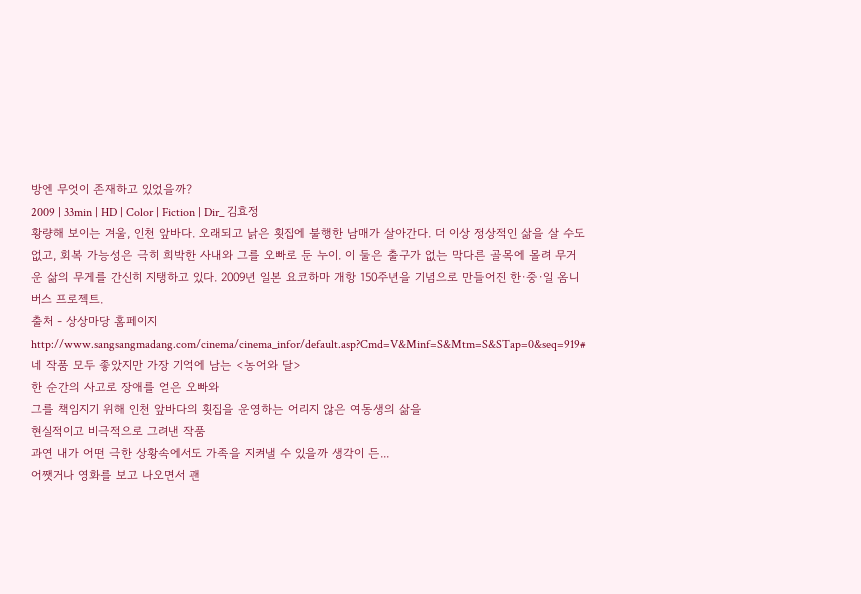방엔 무엇이 존재하고 있었을까?
2009 | 33min | HD | Color | Fiction | Dir_ 김효정
황량해 보이는 겨울, 인천 앞바다. 오래되고 낡은 횟집에 불행한 남매가 살아간다. 더 이상 정상적인 삶을 살 수도 없고, 회복 가능성은 극히 희박한 사내와 그를 오빠로 둔 누이. 이 둘은 출구가 없는 막다른 골목에 몰려 무거운 삶의 무게를 간신히 지탱하고 있다. 2009년 일본 요코하마 개항 150주년을 기념으로 만들어진 한·중·일 옴니버스 프로젝트.
출처 - 상상마당 홈페이지
http://www.sangsangmadang.com/cinema/cinema_infor/default.asp?Cmd=V&Minf=S&Mtm=S&STap=0&seq=919#
네 작품 모두 좋았지만 가장 기억에 남는 <농어와 달>
한 순간의 사고로 장애를 얻은 오빠와
그를 책임지기 위해 인천 앞바다의 횟집을 운영하는 어리지 않은 여동생의 삶을
현실적이고 비극적으로 그려낸 작품
과연 내가 어떤 극한 상황속에서도 가족을 지켜낼 수 있을까 생각이 든...
어쨋거나 영화를 보고 나오면서 괜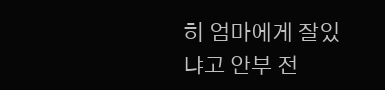히 엄마에게 잘있냐고 안부 전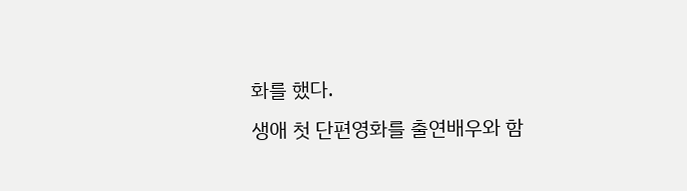화를 했다.
생애 첫 단편영화를 출연배우와 함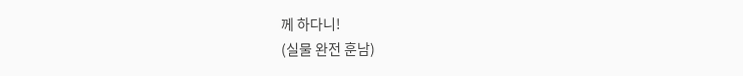께 하다니!
(실물 완전 훈남)